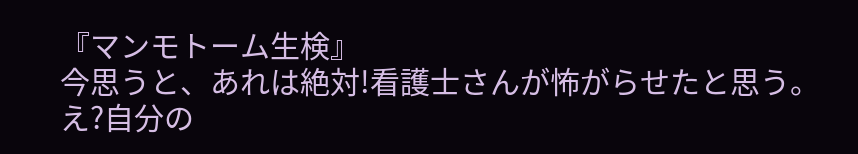『マンモトーム生検』
今思うと、あれは絶対!看護士さんが怖がらせたと思う。
え?自分の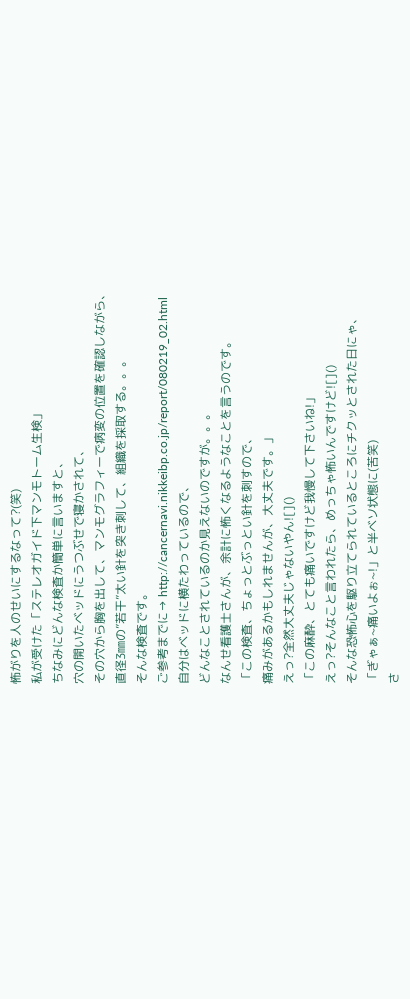怖がりを人のせいにするなって?(笑)
私が受けた「ステレオガイド下マンモトーム生検」
ちなみにどんな検査か簡単に言いますと、
穴の開いたベッドにうつぶせで寝かされて、
その穴から胸を出して、マンモグラフィーで病変の位置を確認しながら、
直径3㎜の”若干”太い針を突き刺して、組織を採取する。。。
そんな検査です。
ご参考までに→ http://cancernavi.nikkeibp.co.jp/report/080219_02.html
自分はベッドに横たわっているので、
どんなことされているのか見えないのですが。。。
なんせ看護士さんが、余計に怖くなるようなことを言うのです。
「この検査、ちょっとぶっとい針を刺すので、
痛みがあるかもしれませんが、大丈夫です。」
えっ?全然大丈夫じゃないやん![]()
「この麻酔、とても痛いですけど我慢して下さいね!」
えっ?そんなこと言われたら、めっちゃ怖いんですけど![]()
そんな恐怖心を駆り立てられているところにチクッとされた日にゃ、
「ぎゃぁ~痛いよぉ~!」と半ベソ状態に(苦笑)
さ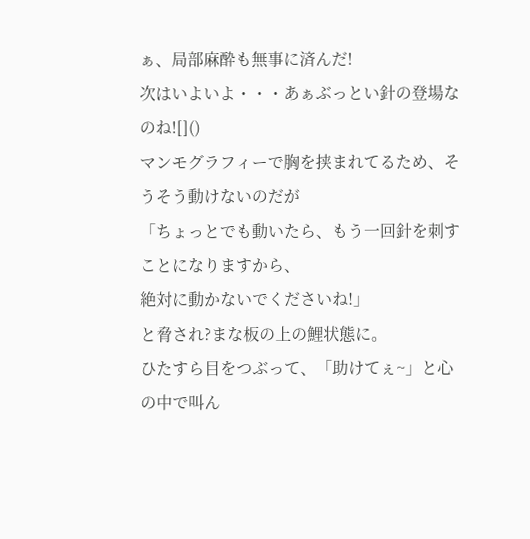ぁ、局部麻酔も無事に済んだ!
次はいよいよ・・・あぁぶっとい針の登場なのね![]()
マンモグラフィーで胸を挟まれてるため、そうそう動けないのだが
「ちょっとでも動いたら、もう一回針を刺すことになりますから、
絶対に動かないでくださいね!」
と脅され?まな板の上の鯉状態に。
ひたすら目をつぶって、「助けてぇ~」と心の中で叫ん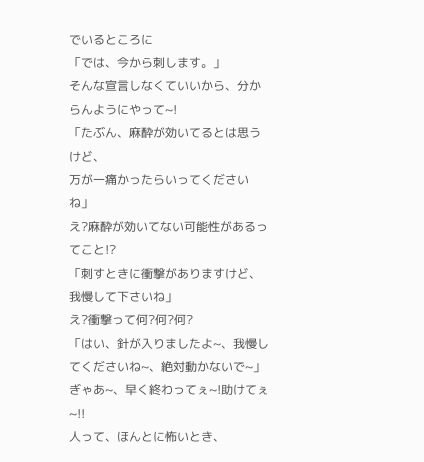でいるところに
「では、今から刺します。」
そんな宣言しなくていいから、分からんようにやって~!
「たぶん、麻酔が効いてるとは思うけど、
万が一痛かったらいってくださいね」
え?麻酔が効いてない可能性があるってこと!?
「刺すときに衝撃がありますけど、我慢して下さいね」
え?衝撃って何?何?何?
「はい、針が入りましたよ~、我慢してくださいね~、絶対動かないで~」
ぎゃあ~、早く終わってぇ~!助けてぇ~!!
人って、ほんとに怖いとき、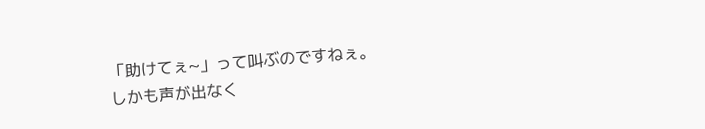「助けてぇ~」って叫ぶのですねぇ。
しかも声が出なく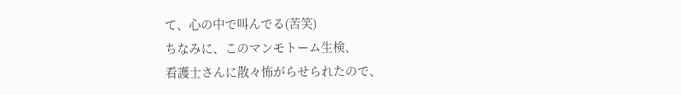て、心の中で叫んでる(苦笑)
ちなみに、このマンモトーム生検、
看護士さんに散々怖がらせられたので、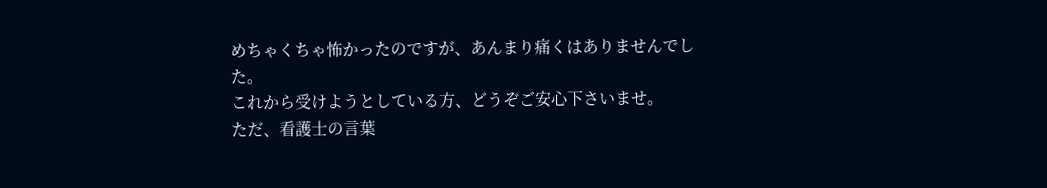めちゃくちゃ怖かったのですが、あんまり痛くはありませんでした。
これから受けようとしている方、どうぞご安心下さいませ。
ただ、看護士の言葉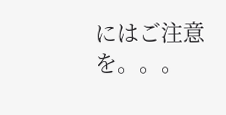にはご注意を。。。